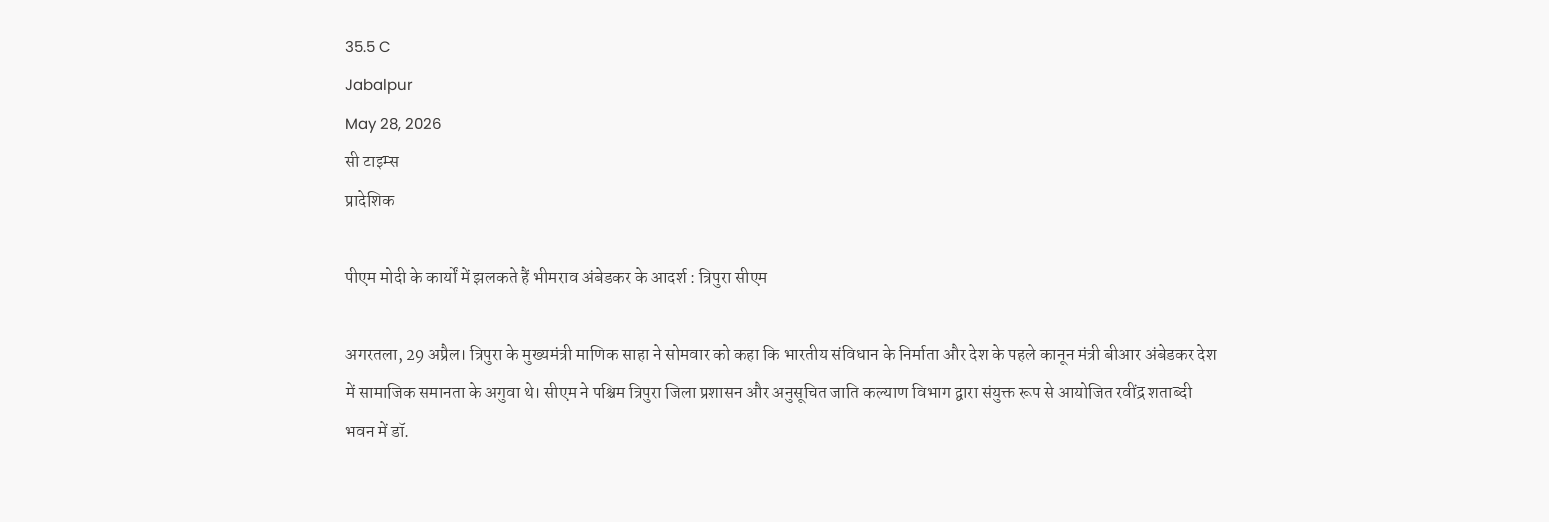35.5 C
Jabalpur
May 28, 2026
सी टाइम्स
प्रादेशिक

पीएम मोदी के कार्यों में झलकते हैं भीमराव अंबेडकर के आदर्श : त्रिपुरा सीएम

अगरतला, 29 अप्रैल। त्रिपुरा के मुख्यमंत्री माणिक साहा ने सोमवार को कहा कि भारतीय संविधान के निर्माता और देश के पहले कानून मंत्री बीआर अंबेडकर देश में सामाजिक समानता के अगुवा थे। सीएम ने पश्चिम त्रिपुरा जिला प्रशासन और अनुसूचित जाति कल्याण विभाग द्वारा संयुक्त रूप से आयोजित रवींद्र शताब्दी भवन में डॉ.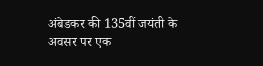अंबेडकर की 135वीं जयंती के अवसर पर एक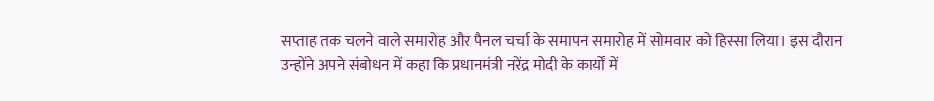सप्ताह तक चलने वाले समारोह और पैनल चर्चा के समापन समारोह में सोमवार को हिस्सा लिया। इस दौरान उन्होंने अपने संबोधन में कहा कि प्रधानमंत्री नरेंद्र मोदी के कार्यों में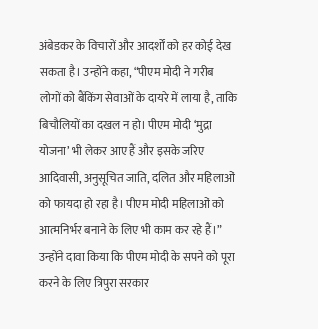अंबेडकर के विचारों और आदर्शों को हर कोई देख सकता है। उन्होंने कहा, “पीएम मोदी ने गरीब लोगों को बैंकिंग सेवाओं के दायरे में लाया है, ताकि बिचौलियों का दखल न हो। पीएम मोदी ‘मुद्रा योजना’ भी लेकर आए हैं और इसके जरिए आदिवासी, अनुसूचित जाति, दलित और महिलाओं को फायदा हो रहा है। पीएम मोदी महिलाओं को आत्मनिर्भर बनाने के लिए भी काम कर रहे हैं।” उन्होंने दावा किया कि पीएम मोदी के सपने को पूरा करने के लिए त्रिपुरा सरकार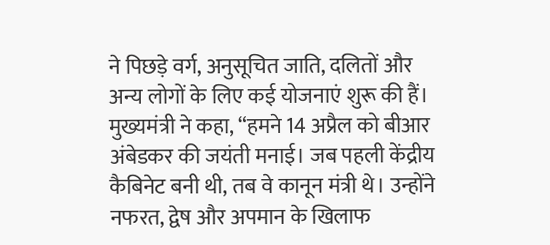ने पिछड़े वर्ग, अनुसूचित जाति, दलितों और अन्य लोगों के लिए कई योजनाएं शुरू की हैं। मुख्यमंत्री ने कहा, “हमने 14 अप्रैल को बीआर अंबेडकर की जयंती मनाई। जब पहली केंद्रीय कैबिनेट बनी थी, तब वे कानून मंत्री थे। उन्होंने नफरत, द्वेष और अपमान के खिलाफ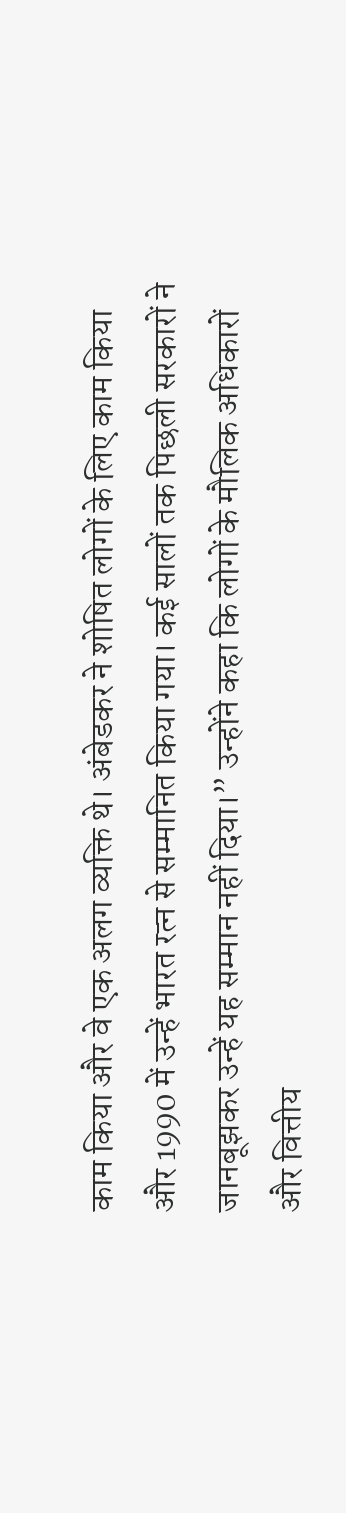काम किया और वे एक अलग व्यक्ति थे। अंबेडकर ने शोषित लोगों के लिए काम किया और 1990 में उन्हें भारत रत्न से सम्मानित किया गया। कई सालों तक पिछली सरकारों ने जानबूझकर उन्हें यह सम्मान नहीं दिया।” उन्होंने कहा कि लोगों के मौलिक अधिकारों और वित्तीय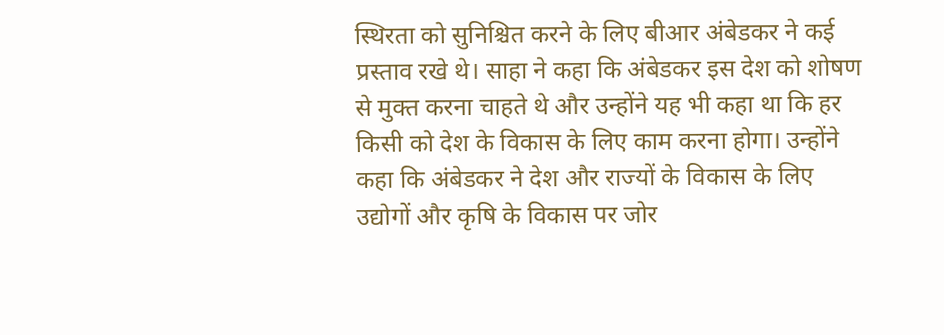स्थिरता को सुनिश्चित करने के लिए बीआर अंबेडकर ने कई प्रस्ताव रखे थे। साहा ने कहा कि अंबेडकर इस देश को शोषण से मुक्त करना चाहते थे और उन्होंने यह भी कहा था कि हर किसी को देश के विकास के लिए काम करना होगा। उन्होंने कहा कि अंबेडकर ने देश और राज्यों के विकास के लिए उद्योगों और कृषि के विकास पर जोर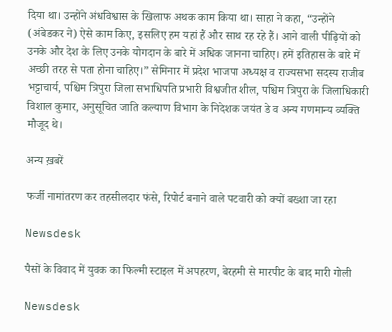दिया था। उन्होंने अंधविश्वास के खिलाफ अथक काम किया था। साहा ने कहा, “उन्होंने (अंबेडकर ने) ऐसे काम किए, इसलिए हम यहां हैं और साथ रह रहे हैं। आने वाली पीढ़ियों को उनके और देश के लिए उनके योगदान के बारे में अधिक जानना चाहिए। हमें इतिहास के बारे में अच्छी तरह से पता होना चाहिए।” सेमिनार में प्रदेश भाजपा अध्यक्ष व राज्यसभा सदस्य राजीब भट्टाचार्य, पश्चिम त्रिपुरा जिला सभाधिपति प्रभारी विश्वजीत शील, पश्चिम त्रिपुरा के जिलाधिकारी विशाल कुमार, अनुसूचित जाति कल्याण विभाग के निदेशक जयंत डे व अन्य गणमान्य व्यक्ति मौजूद थे।

अन्य ख़बरें

फर्जी नामांतरण कर तहसीलदार फंसे, रिपोर्ट बनाने वाले पटवारी को क्यों बख्शा जा रहा

Newsdesk

पैसों के विवाद में युवक का फिल्मी स्टाइल में अपहरण, बेरहमी से मारपीट के बाद मारी गोली

Newsdesk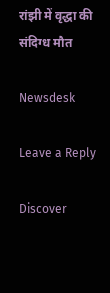रांझी में वृद्धा की संदिग्ध मौत

Newsdesk

Leave a Reply

Discover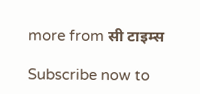more from सी टाइम्स

Subscribe now to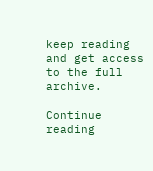keep reading and get access to the full archive.

Continue reading